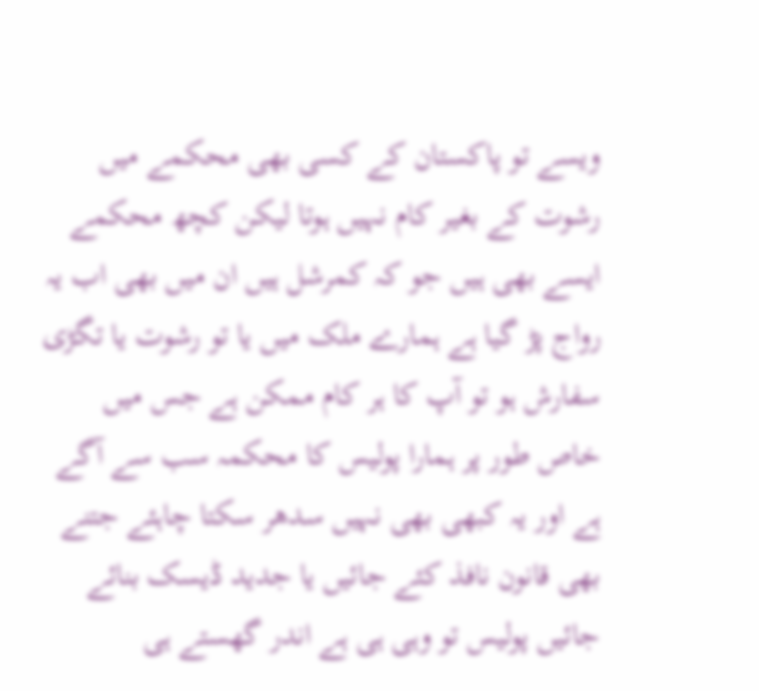ویسے تو پاکستان کے کسی بھی محکمے میں رشوت کے بغیر کام نہیں ہوتا لیکن کچھ محکمے ایسے بھی ہیں جو کہ کمرشل ہیں ان میں بھی اب یہ رواج پڑ گیا ہے ہمارے ملک میں یا تو رشوت یا تگڑی سفارش ہو تو آپ کا ہر کام ممکن ہے جس میں خاص طور پر ہمارا پولیس کا محکمہ سب سے آگے ہے اور یہ کبھی بھی نہیں سدھر سکتا چاہئے جتنے بھی قانون نافذ کئے جائیں یا جدید ڈیسک بنائے جائیں پولیس تو وہی ہی ہے اندر گھستے ہی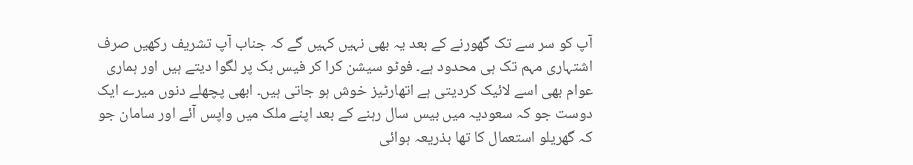آپ کو سر سے تک گھورنے کے بعد یہ بھی نہیں کہیں گے کہ جناب آپ تشریف رکھیں صرف اشتہاری مہم تک ہی محدود ہے۔ فوٹو سیشن کرا کر فیس بک پر لگوا دیتے ہیں اور ہماری عوام بھی اسے لائیک کردیتی ہے اتھارٹیز خوش ہو جاتی ہیں۔ ابھی پچھلے دنوں میرے ایک دوست جو کہ سعودیہ میں بیس سال رہنے کے بعد اپنے ملک میں واپس آئے اور سامان جو کہ گھریلو استعمال کا تھا بذریعہ ہوائی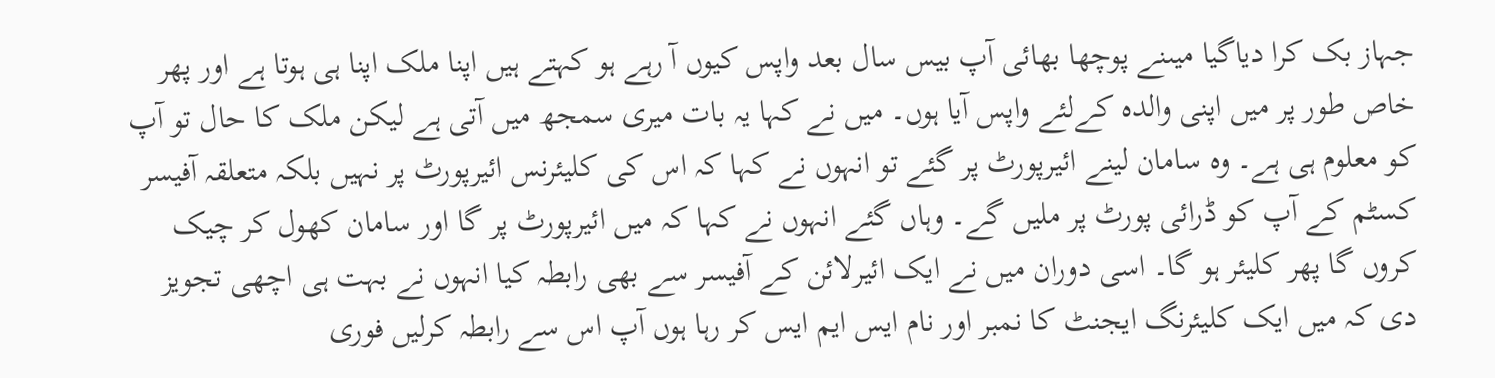جہاز بک کرا دیاگیا میںنے پوچھا بھائی آپ بیس سال بعد واپس کیوں آ رہے ہو کہتے ہیں اپنا ملک اپنا ہی ہوتا ہے اور پھر خاص طور پر میں اپنی والدہ کےلئے واپس آیا ہوں۔ میں نے کہا یہ بات میری سمجھ میں آتی ہے لیکن ملک کا حال تو آپ کو معلوم ہی ہے۔ وہ سامان لینے ائیرپورٹ پر گئے تو انہوں نے کہا کہ اس کی کلیئرنس ائیرپورٹ پر نہیں بلکہ متعلقہ آفیسر کسٹم کے آپ کو ڈرائی پورٹ پر ملیں گے۔ وہاں گئے انہوں نے کہا کہ میں ائیرپورٹ پر گا اور سامان کھول کر چیک کروں گا پھر کلیئر ہو گا۔ اسی دوران میں نے ایک ائیرلائن کے آفیسر سے بھی رابطہ کیا انہوں نے بہت ہی اچھی تجویز دی کہ میں ایک کلیئرنگ ایجنٹ کا نمبر اور نام ایس ایم ایس کر رہا ہوں آپ اس سے رابطہ کرلیں فوری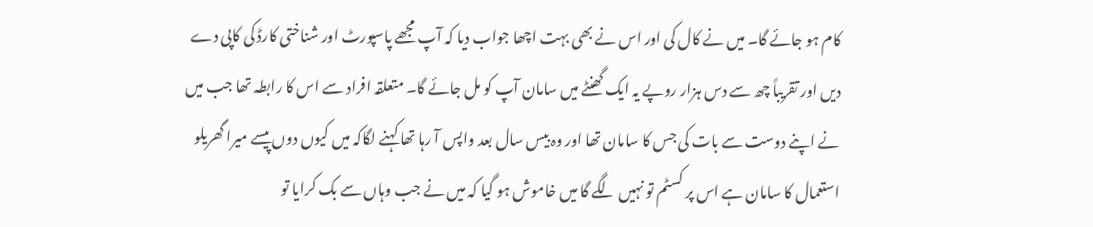کام ہو جائے گا۔ میں نے کال کی اور اس نے بھی بہت اچھا جواب دیا کہ آپ مجھے پاسپورٹ اور شناختی کارڈ کی کاپی دے دیں اور تقریباً چھ سے دس ہزار روپے یہ ایک گھنٹے میں سامان آپ کو مل جائے گا۔ متعلقہ افراد سے اس کا رابطہ تھا جب میں نے اپنے دوست سے بات کی جس کا سامان تھا اور وہ بیس سال بعد واپس آ رہا تھا کہنے لگاکہ میں کیوں دوں پیسے میرا گھریلو استعمال کا سامان ہے اس پر کسٹم تو نہیں لگے گا میں خاموش ہو گیا کہ میں نے جب وہاں سے بک کرایا تو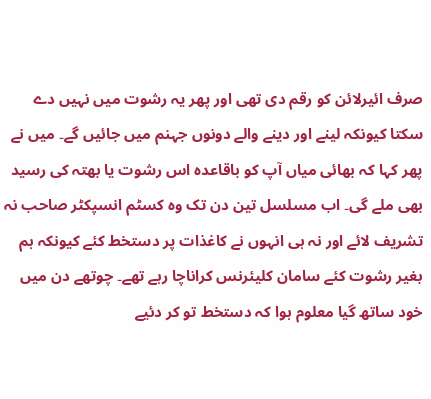صرف ائیرلائن کو رقم دی تھی اور پھر یہ رشوت میں نہیں دے سکتا کیونکہ لینے اور دینے والے دونوں جہنم میں جائیں گے۔ میں نے پھر کہا کہ بھائی میاں آپ کو باقاعدہ اس رشوت یا بھتہ کی رسید بھی ملے گی۔ اب مسلسل تین دن تک وہ کسٹم انسپکٹر صاحب نہ تشریف لائے اور نہ ہی انہوں نے کاغذات پر دستخط کئے کیونکہ ہم بغیر رشوت کئے سامان کلیئرنس کراناچا رہے تھے۔ چوتھے دن میں خود ساتھ گیا معلوم ہوا کہ دستخط تو کر دئیے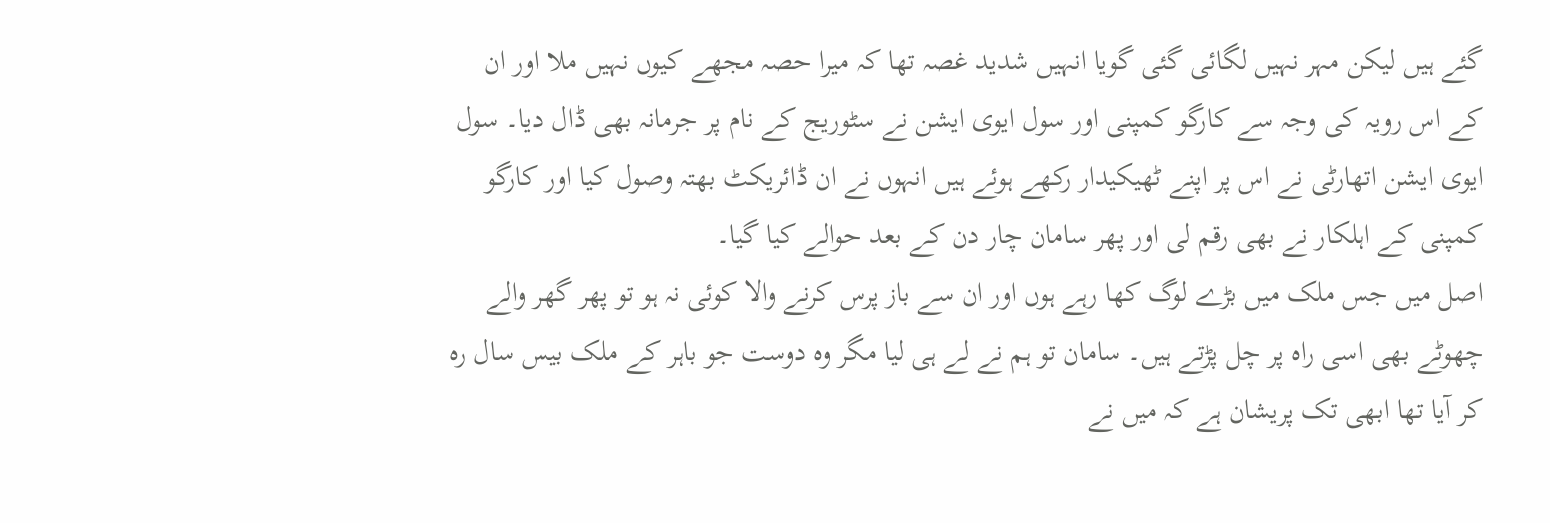گئے ہیں لیکن مہر نہیں لگائی گئی گویا انہیں شدید غصہ تھا کہ میرا حصہ مجھے کیوں نہیں ملا اور ان کے اس رویہ کی وجہ سے کارگو کمپنی اور سول ایوی ایشن نے سٹوریج کے نام پر جرمانہ بھی ڈال دیا۔ سول ایوی ایشن اتھارٹی نے اس پر اپنے ٹھیکیدار رکھے ہوئے ہیں انہوں نے ان ڈائریکٹ بھتہ وصول کیا اور کارگو کمپنی کے اہلکار نے بھی رقم لی اور پھر سامان چار دن کے بعد حوالے کیا گیا۔
اصل میں جس ملک میں بڑے لوگ کھا رہے ہوں اور ان سے باز پرس کرنے والا کوئی نہ ہو تو پھر گھر والے چھوٹے بھی اسی راہ پر چل پڑتے ہیں۔ سامان تو ہم نے لے ہی لیا مگر وہ دوست جو باہر کے ملک بیس سال رہ کر آیا تھا ابھی تک پریشان ہے کہ میں نے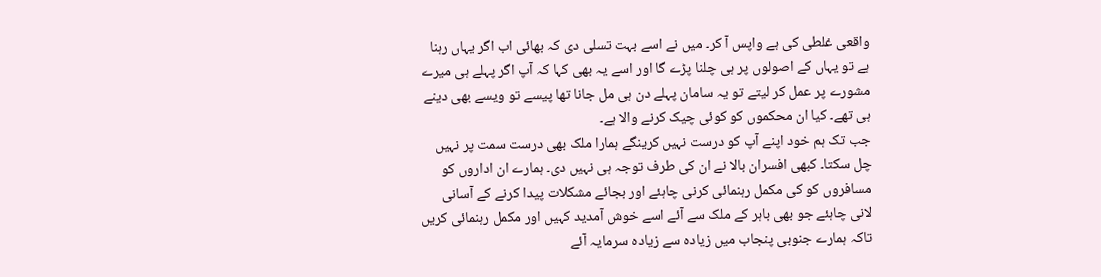واقعی غلطی کی ہے واپس آ کر۔ میں نے اسے بہت تسلی دی کہ بھائی اب اگر یہاں رہنا ہے تو یہاں کے اصولوں پر ہی چلنا پڑے گا اور اسے یہ بھی کہا کہ آپ اگر پہلے ہی میرے مشورے پر عمل کر لیتے تو یہ سامان پہلے دن ہی مل جانا تھا پیسے تو ویسے بھی دینے ہی تھے۔ کیا ان محکموں کو کوئی چیک کرنے والا ہے۔
جب تک ہم خود اپنے آپ کو درست نہیں کرینگے ہمارا ملک بھی درست سمت پر نہیں چل سکتا۔ کبھی افسران بالا نے ان کی طرف توجہ ہی نہیں دی۔ ہمارے ان اداروں کو مسافروں کو کی مکمل رہنمائی کرنی چاہئے اور بجائے مشکلات پیدا کرنے کے آسانی لانی چاہئے جو بھی باہر کے ملک سے آئے اسے خوش آمدید کہیں اور مکمل رہنمائی کریں تاکہ ہمارے جنوبی پنجاب میں زیادہ سے زیادہ سرمایہ آئے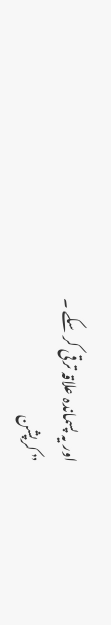اور یہ پسماندہ علاقہ ترقی کر سکے ۔
” کرپشن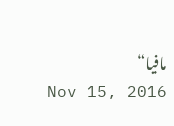مافیا“
Nov 15, 2016